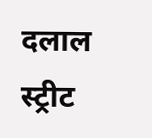दलाल स्ट्रीट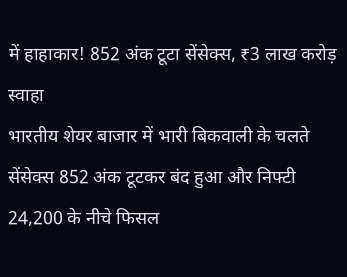में हाहाकार! 852 अंक टूटा सेंसेक्स, ₹3 लाख करोड़ स्वाहा
भारतीय शेयर बाजार में भारी बिकवाली के चलते सेंसेक्स 852 अंक टूटकर बंद हुआ और निफ्टी 24,200 के नीचे फिसल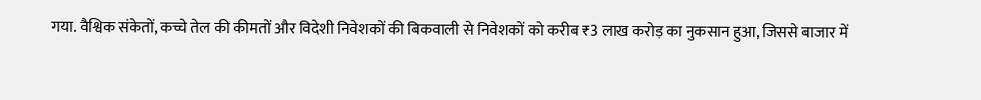गया. वैश्विक संकेतों, कच्चे तेल की कीमतों और विदेशी निवेशकों की बिकवाली से निवेशकों को करीब ₹3 लाख करोड़ का नुकसान हुआ, जिससे बाजार में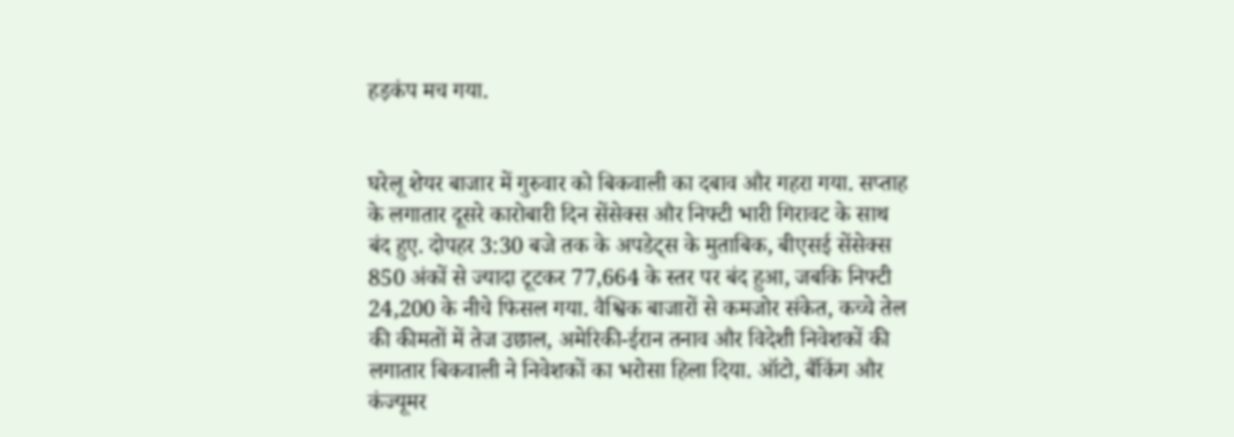हड़कंप मच गया.


घरेलू शेयर बाजार में गुरुवार को बिकवाली का दबाव और गहरा गया. सप्ताह के लगातार दूसरे कारोबारी दिन सेंसेक्स और निफ्टी भारी गिरावट के साथ बंद हुए. दोपहर 3:30 बजे तक के अपडेट्स के मुताबिक, बीएसई सेंसेक्स 850 अंकों से ज्यादा टूटकर 77,664 के स्तर पर बंद हुआ, जबकि निफ्टी 24,200 के नीचे फिसल गया. वैश्विक बाजारों से कमजोर संकेत, कच्चे तेल की कीमतों में तेज उछाल, अमेरिकी-ईरान तनाव और विदेशी निवेशकों की लगातार बिकवाली ने निवेशकों का भरोसा हिला दिया. ऑटो, बैंकिंग और कंज्यूमर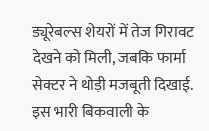ड्यूरेबल्स शेयरों में तेज गिरावट देखने को मिली, जबकि फार्मा सेक्टर ने थोड़ी मजबूती दिखाई. इस भारी बिकवाली के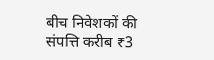बीच निवेशकों की संपत्ति करीब ₹3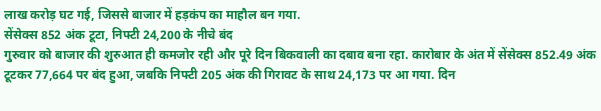लाख करोड़ घट गई, जिससे बाजार में हड़कंप का माहौल बन गया.
सेंसेक्स 852 अंक टूटा, निफ्टी 24,200 के नीचे बंद
गुरुवार को बाजार की शुरुआत ही कमजोर रही और पूरे दिन बिकवाली का दबाव बना रहा. कारोबार के अंत में सेंसेक्स 852.49 अंक टूटकर 77,664 पर बंद हुआ, जबकि निफ्टी 205 अंक की गिरावट के साथ 24,173 पर आ गया. दिन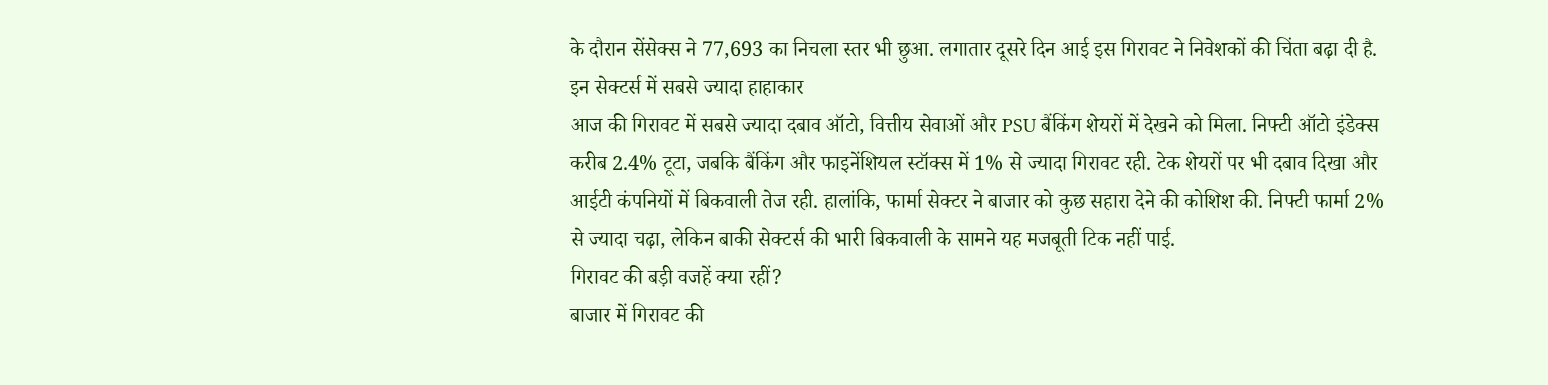के दौरान सेंसेक्स ने 77,693 का निचला स्तर भी छुआ. लगातार दूसरे दिन आई इस गिरावट ने निवेशकों की चिंता बढ़ा दी है.
इन सेक्टर्स में सबसे ज्यादा हाहाकार
आज की गिरावट में सबसे ज्यादा दबाव ऑटो, वित्तीय सेवाओं और PSU बैंकिंग शेयरों में देखने को मिला. निफ्टी ऑटो इंडेक्स करीब 2.4% टूटा, जबकि बैंकिंग और फाइनेंशियल स्टॉक्स में 1% से ज्यादा गिरावट रही. टेक शेयरों पर भी दबाव दिखा और आईटी कंपनियों में बिकवाली तेज रही. हालांकि, फार्मा सेक्टर ने बाजार को कुछ सहारा देने की कोशिश की. निफ्टी फार्मा 2% से ज्यादा चढ़ा, लेकिन बाकी सेक्टर्स की भारी बिकवाली के सामने यह मजबूती टिक नहीं पाई.
गिरावट की बड़ी वजहें क्या रहीं?
बाजार में गिरावट की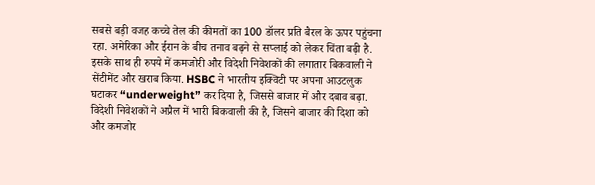सबसे बड़ी वजह कच्चे तेल की कीमतों का 100 डॉलर प्रति बैरल के ऊपर पहुंचना रहा. अमेरिका और ईरान के बीच तनाव बढ़ने से सप्लाई को लेकर चिंता बढ़ी है. इसके साथ ही रुपये में कमजोरी और विदेशी निवेशकों की लगातार बिकवाली ने सेंटीमेंट और खराब किया. HSBC ने भारतीय इक्विटी पर अपना आउटलुक घटाकर “underweight” कर दिया है, जिससे बाजार में और दबाव बढ़ा. विदेशी निवेशकों ने अप्रैल में भारी बिकवाली की है, जिसने बाजार की दिशा को और कमजोर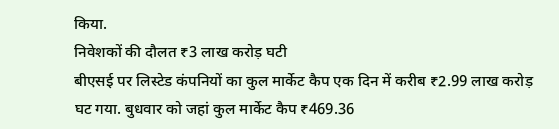किया.
निवेशकों की दौलत ₹3 लाख करोड़ घटी
बीएसई पर लिस्टेड कंपनियों का कुल मार्केट कैप एक दिन में करीब ₹2.99 लाख करोड़ घट गया. बुधवार को जहां कुल मार्केट कैप ₹469.36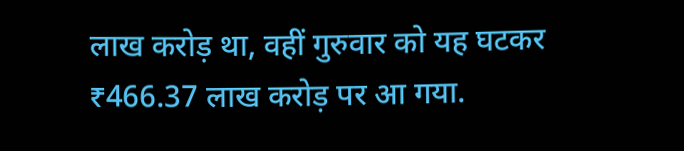लाख करोड़ था, वहीं गुरुवार को यह घटकर ₹466.37 लाख करोड़ पर आ गया.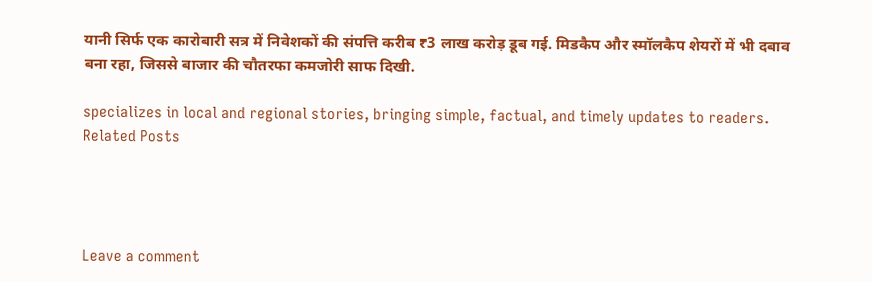यानी सिर्फ एक कारोबारी सत्र में निवेशकों की संपत्ति करीब ₹3 लाख करोड़ डूब गई. मिडकैप और स्मॉलकैप शेयरों में भी दबाव बना रहा, जिससे बाजार की चौतरफा कमजोरी साफ दिखी.

specializes in local and regional stories, bringing simple, factual, and timely updates to readers.
Related Posts




Leave a comment